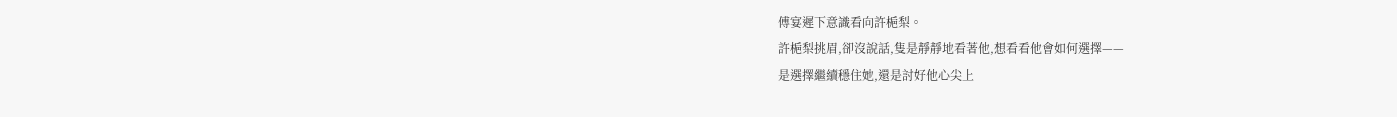傅宴遲下意識看向許梔梨。
許梔梨挑眉,卻沒說話,隻是靜靜地看著他,想看看他會如何選擇——
是選擇繼續穩住她,還是討好他心尖上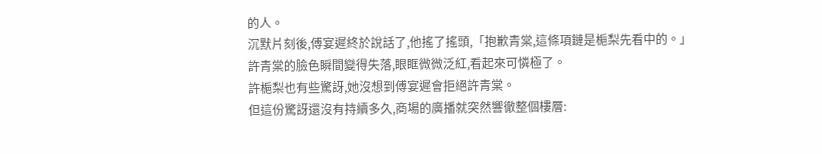的人。
沉默片刻後,傅宴遲終於說話了,他搖了搖頭,「抱歉青棠,這條項鏈是梔梨先看中的。」
許青棠的臉色瞬間變得失落,眼眶微微泛紅,看起來可憐極了。
許梔梨也有些驚訝,她沒想到傅宴遲會拒絕許青棠。
但這份驚訝還沒有持續多久,商場的廣播就突然響徹整個樓層: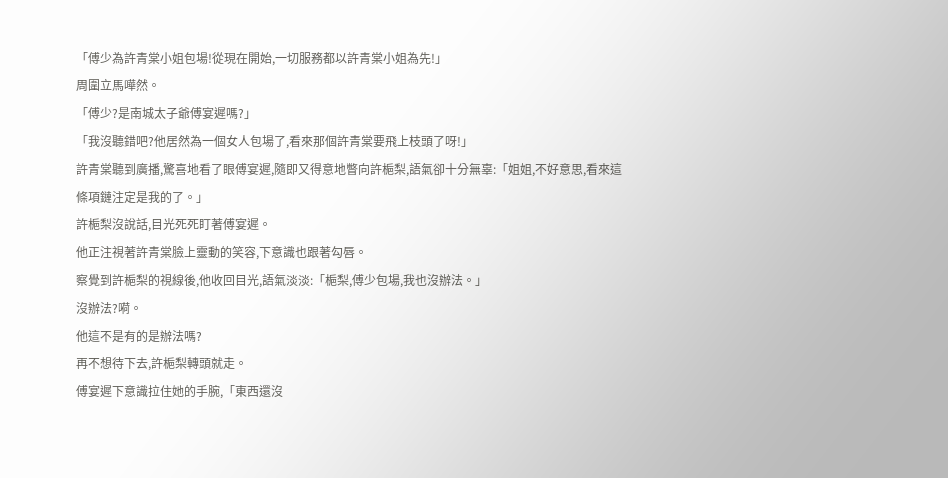「傅少為許青棠小姐包場!從現在開始,一切服務都以許青棠小姐為先!」
周圍立馬嘩然。
「傅少?是南城太子爺傅宴遲嗎?」
「我沒聽錯吧?他居然為一個女人包場了,看來那個許青棠要飛上枝頭了呀!」
許青棠聽到廣播,驚喜地看了眼傅宴遲,隨即又得意地瞥向許梔梨,語氣卻十分無辜:「姐姐,不好意思,看來這條項鏈注定是我的了。」
許梔梨沒說話,目光死死盯著傅宴遲。
他正注視著許青棠臉上靈動的笑容,下意識也跟著勾唇。
察覺到許梔梨的視線後,他收回目光,語氣淡淡:「梔梨,傅少包場,我也沒辦法。」
沒辦法?嗬。
他這不是有的是辦法嗎?
再不想待下去,許梔梨轉頭就走。
傅宴遲下意識拉住她的手腕,「東西還沒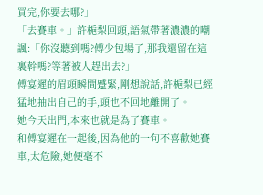買完,你要去哪?」
「去賽車。」許梔梨回頭,語氣帶著濃濃的嘲諷:「你沒聽到嗎?傅少包場了,那我還留在這裏幹嗎?等著被人趕出去?」
傅宴遲的眉頭瞬間蹙緊,剛想說話,許梔梨已經猛地抽出自己的手,頭也不回地離開了。
她今天出門,本來也就是為了賽車。
和傅宴遲在一起後,因為他的一句不喜歡她賽車,太危險,她便毫不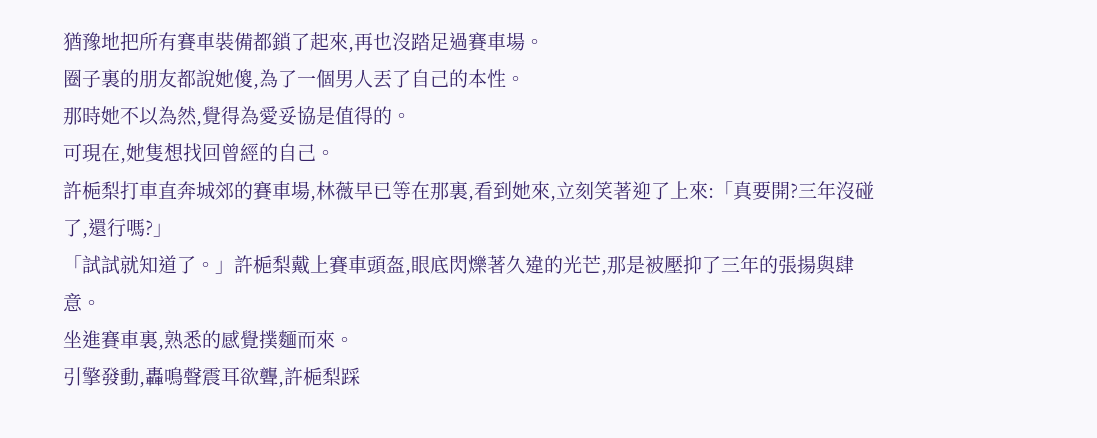猶豫地把所有賽車裝備都鎖了起來,再也沒踏足過賽車場。
圈子裏的朋友都說她傻,為了一個男人丟了自己的本性。
那時她不以為然,覺得為愛妥協是值得的。
可現在,她隻想找回曾經的自己。
許梔梨打車直奔城郊的賽車場,林薇早已等在那裏,看到她來,立刻笑著迎了上來:「真要開?三年沒碰了,還行嗎?」
「試試就知道了。」許梔梨戴上賽車頭盔,眼底閃爍著久違的光芒,那是被壓抑了三年的張揚與肆意。
坐進賽車裏,熟悉的感覺撲麵而來。
引擎發動,轟鳴聲震耳欲聾,許梔梨踩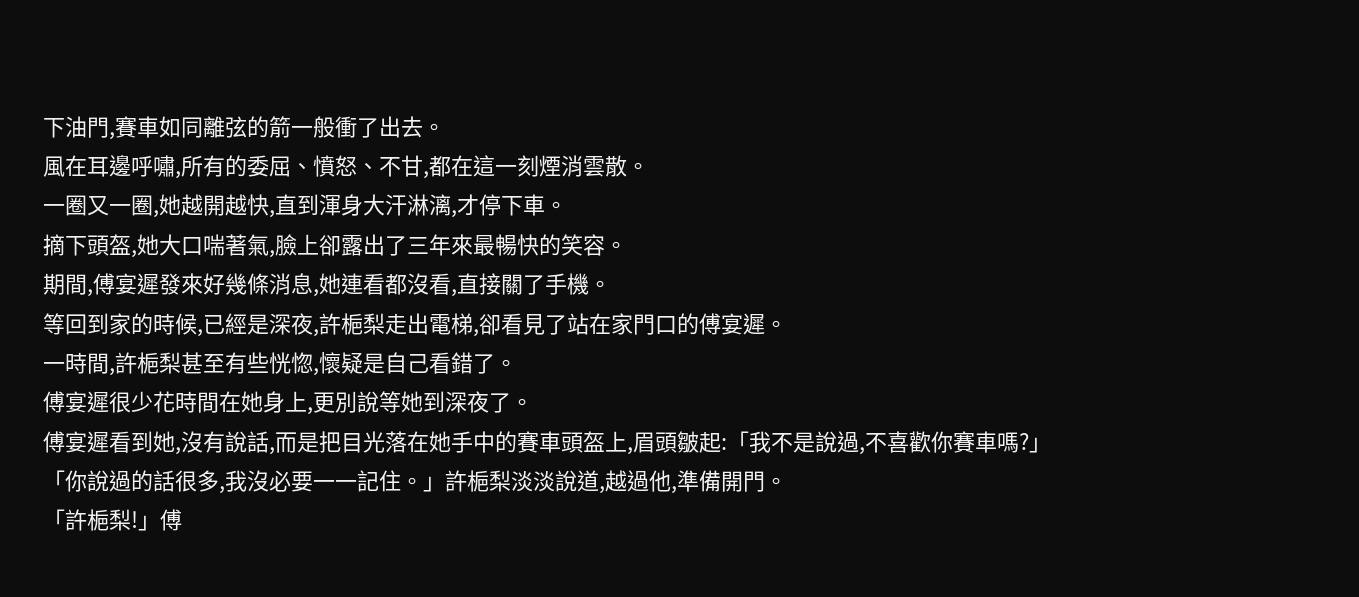下油門,賽車如同離弦的箭一般衝了出去。
風在耳邊呼嘯,所有的委屈、憤怒、不甘,都在這一刻煙消雲散。
一圈又一圈,她越開越快,直到渾身大汗淋漓,才停下車。
摘下頭盔,她大口喘著氣,臉上卻露出了三年來最暢快的笑容。
期間,傅宴遲發來好幾條消息,她連看都沒看,直接關了手機。
等回到家的時候,已經是深夜,許梔梨走出電梯,卻看見了站在家門口的傅宴遲。
一時間,許梔梨甚至有些恍惚,懷疑是自己看錯了。
傅宴遲很少花時間在她身上,更別說等她到深夜了。
傅宴遲看到她,沒有說話,而是把目光落在她手中的賽車頭盔上,眉頭皺起:「我不是說過,不喜歡你賽車嗎?」
「你說過的話很多,我沒必要一一記住。」許梔梨淡淡說道,越過他,準備開門。
「許梔梨!」傅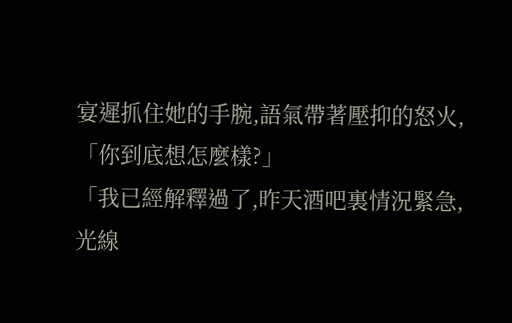宴遲抓住她的手腕,語氣帶著壓抑的怒火,「你到底想怎麼樣?」
「我已經解釋過了,昨天酒吧裏情況緊急,光線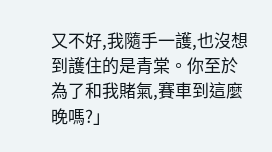又不好,我隨手一護,也沒想到護住的是青棠。你至於為了和我賭氣,賽車到這麼晚嗎?」